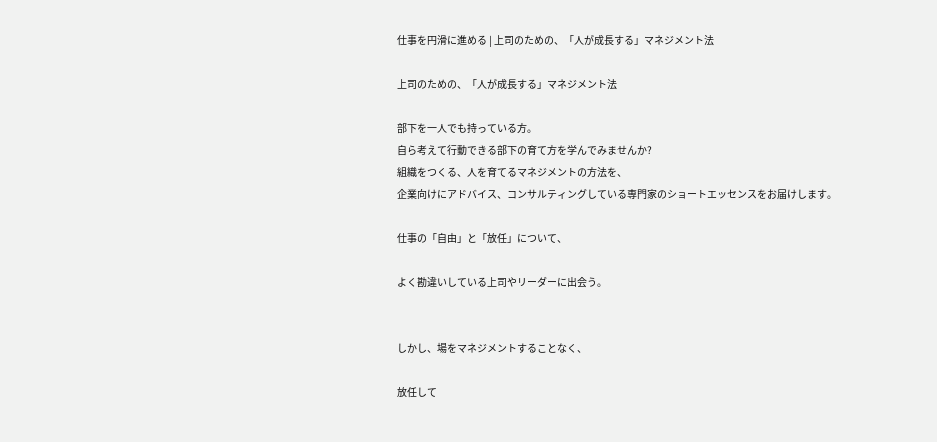仕事を円滑に進める | 上司のための、「人が成長する」マネジメント法

上司のための、「人が成長する」マネジメント法

部下を一人でも持っている方。
自ら考えて行動できる部下の育て方を学んでみませんか?
組織をつくる、人を育てるマネジメントの方法を、
企業向けにアドバイス、コンサルティングしている専門家のショートエッセンスをお届けします。

仕事の「自由」と「放任」について、

よく勘違いしている上司やリーダーに出会う。


しかし、場をマネジメントすることなく、

放任して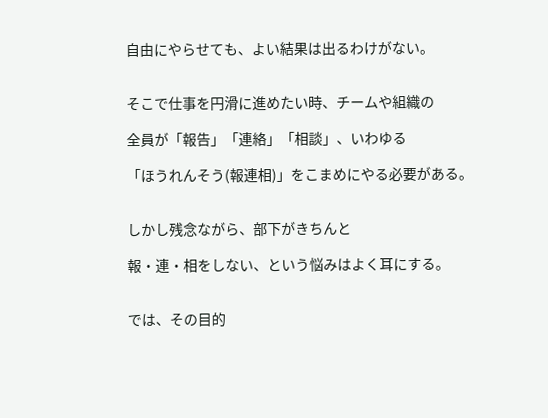自由にやらせても、よい結果は出るわけがない。


そこで仕事を円滑に進めたい時、チームや組織の

全員が「報告」「連絡」「相談」、いわゆる

「ほうれんそう(報連相)」をこまめにやる必要がある。


しかし残念ながら、部下がきちんと

報・連・相をしない、という悩みはよく耳にする。


では、その目的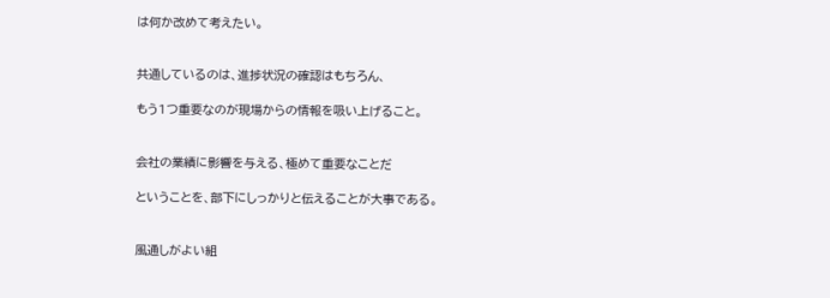は何か改めて考えたい。


共通しているのは、進捗状況の確認はもちろん、

もう1つ重要なのが現場からの情報を吸い上げること。


会社の業績に影響を与える、極めて重要なことだ

ということを、部下にしっかりと伝えることが大事である。


風通しがよい組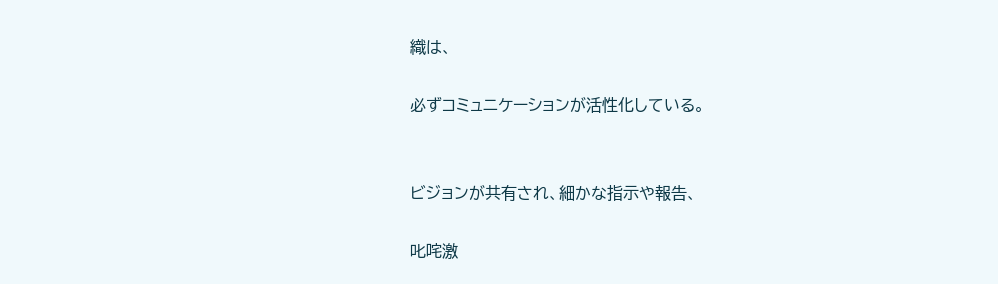織は、

必ずコミュニケーションが活性化している。


ビジョンが共有され、細かな指示や報告、

叱咤激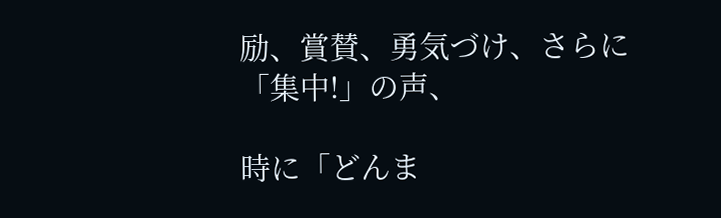励、賞賛、勇気づけ、さらに「集中!」の声、

時に「どんま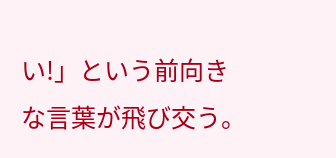い!」という前向きな言葉が飛び交う。